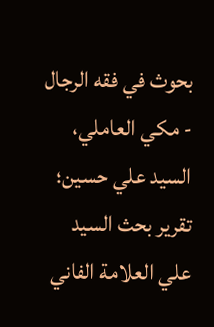بحوث في فقه الرجال - مكي العاملي، السيد علي حسين؛ تقرير بحث السيد علي العلامة الفاني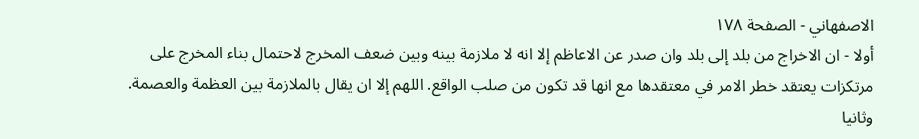الاصفهاني - الصفحة ١٧٨
أولا - ان الاخراج من بلد إلى بلد وان صدر عن الاعاظم إلا انه لا ملازمة بينه وبين ضعف المخرج لاحتمال بناء المخرج على مرتكزات يعتقد خطر الامر في معتقدها مع انها قد تكون من صلب الواقع. اللهم إلا ان يقال بالملازمة بين العظمة والعصمة. وثانيا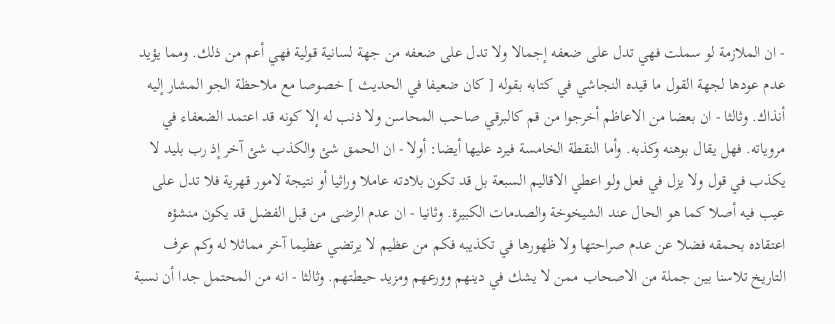- ان الملازمة لو سملت فهي تدل على ضعفه إجمالا ولا تدل على ضعفه من جهة لسانية قولية فهي أعم من ذلك. ومما يؤيد عدم عودها لجهة القول ما قيده النجاشي في كتابه بقوله [ كان ضعيفا في الحديث ] خصوصا مع ملاحظة الجو المشار إليه أنذاك. وثالثا - ان بعضا من الاعاظم أخرجوا من قم كالبرقي صاحب المحاسن ولا ذنب له إلا كونه قد اعتمد الضعفاء في مروياته. فهل يقال بوهنه وكذبه. وأما النقطة الخامسة فيرد عليها أيضا: أولا - ان الحمق شئ والكذب شئ آخر إذ رب بليد لا يكذب في قول ولا يزل في فعل ولو اعطي الاقاليم السبعة بل قد تكون بلادته عاملا وراثيا أو نتيجة لامور قهرية فلا تدل على عيب فيه أصلا كما هو الحال عند الشيخوخة والصدمات الكبيرة. وثانيا - ان عدم الرضى من قبل الفضل قد يكون منشؤه اعتقاده بحمقه فضلا عن عدم صراحتها ولا ظهورها في تكذيبه فكم من عظيم لا يرتضي عظيما آخر مماثلا له وكم عرف التاريخ تلاسنا بين جملة من الاصحاب ممن لا يشك في دينهم وورعهم ومزيد حيطتهم. وثالثا - انه من المحتمل جدا أن نسبة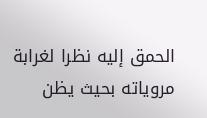الحمق إليه نظرا لغرابة مروياته بحيث يظن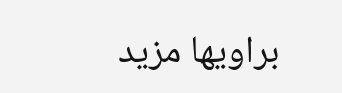براويها مزيد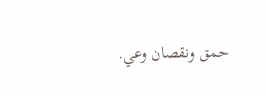حمق ونقصان وعي.